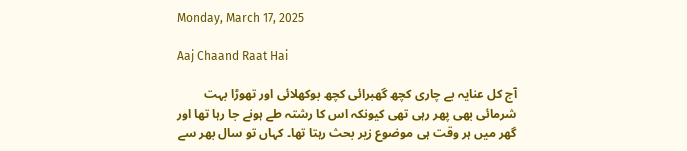Monday, March 17, 2025

Aaj Chaand Raat Hai

آج کل عنایہ بے چاری کچھ گھبرائی کچھ بوکھلائی اور تھوڑا بہت شرمائی بھی پھر رہی تھی کیونکہ اس کا رشتہ طے ہونے جا رہا تھا اور گھر میں ہر وقت ہی موضوع زیر بحث رہتا تھا۔ کہاں تو سال بھر سے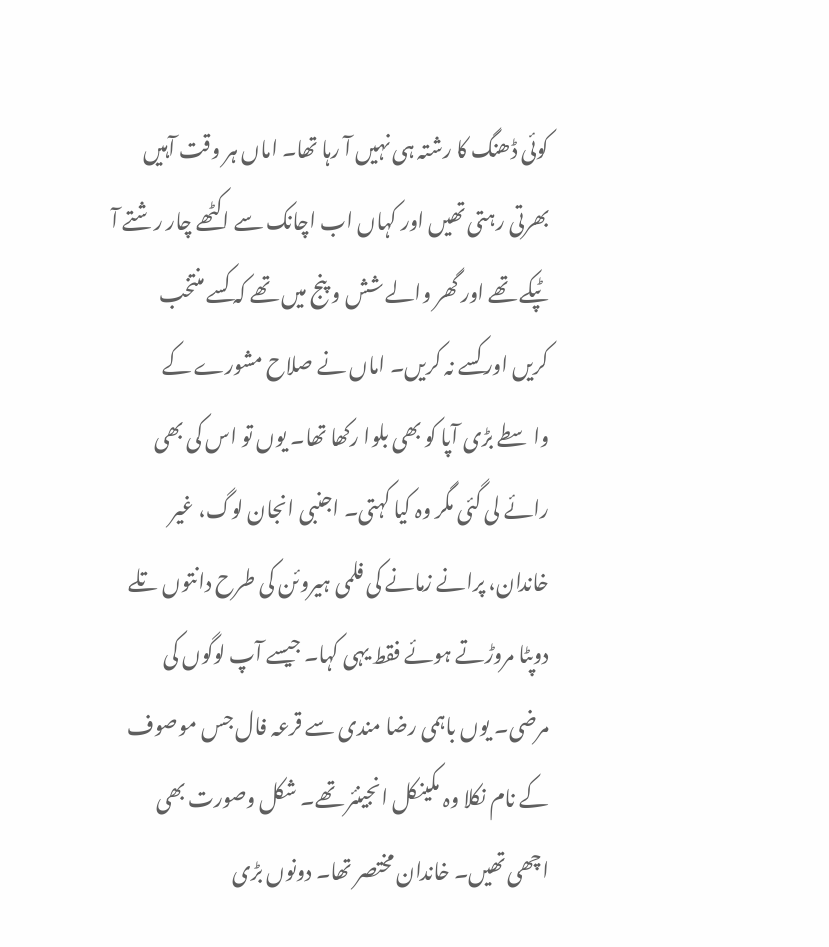کوئی ڈھنگ کا رشتہ ہی نہیں آ رہا تھا۔ اماں ہر وقت آہیں بھرتی رہتی تھیں اور کہاں اب اچانک سے اکٹھے چار رشتے آ ٹپکے تھے اور گھر والے شش و پنج میں تھے کہ کسے منتخب کریں اور کسے نہ کریں۔ اماں نے صلاح مشورے کے واسطے بڑی آپا کو بھی بلوا رکھا تھا۔ یوں تو اس کی بھی رائے لی گئی مگر وہ کیا کہتی۔ اجنبی انجان لوگ، غیر خاندان، پرانے زمانے کی فلمی ہیروئن کی طرح دانتوں تلے دوپٹا مروڑتے ہوئے فقط یہی کہا۔ جیسے آپ لوگوں کی مرضی۔ یوں باہمی رضا مندی سے قرعہ فال جس موصوف کے نام نکلا وہ مکینکل انجینئر تھے۔ شکل وصورت بھی اچھی تھیں۔ خاندان مختصر تھا۔ دونوں بڑی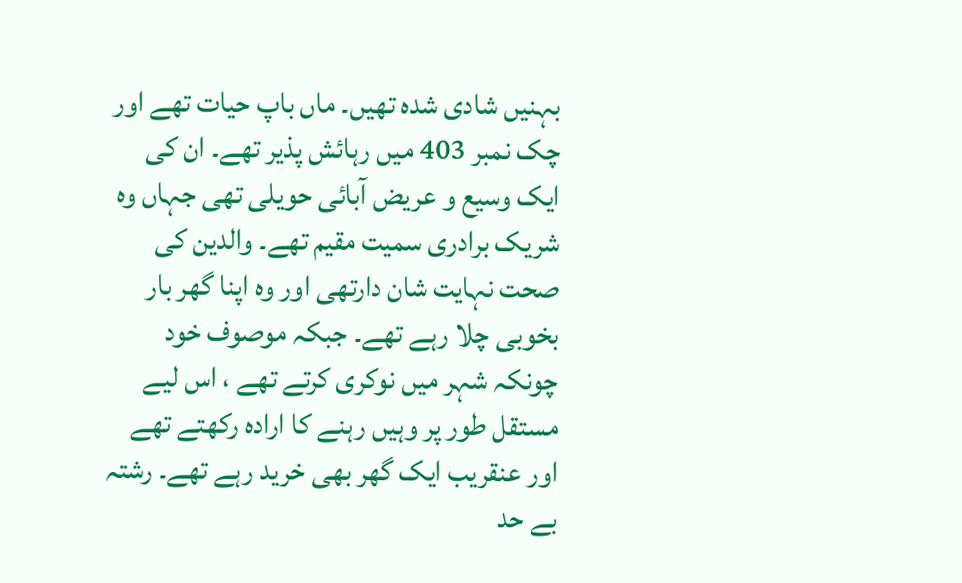بہنیں شادی شدہ تھیں۔ ماں باپ حیات تھے اور چک نمبر 403 میں رہائش پذیر تھے۔ ان کی ایک وسیع و عریض آبائی حویلی تھی جہاں وہ شریک برادری سمیت مقیم تھے۔ والدین کی صحت نہایت شان دارتھی اور وہ اپنا گھر بار بخوبی چلا رہے تھے۔ جبکہ موصوف خود چونکہ شہر میں نوکری کرتے تھے ، اس لیے مستقل طور پر وہیں رہنے کا ارادہ رکھتے تھے اور عنقریب ایک گھر بھی خرید رہے تھے۔ رشتہ بے حد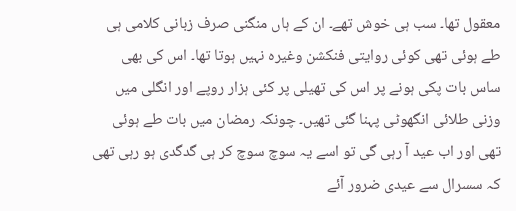معقول تھا۔ سب ہی خوش تھے۔ ان کے ہاں منگنی صرف زبانی کلامی ہی طے ہوئی تھی کوئی روایتی فنکشن وغیرہ نہیں ہوتا تھا۔ اس کی بھی ساس بات پکی ہونے پر اس کی تھیلی پر کئی ہزار روپے اور انگلی میں وزنی طلائی انگھوٹی پہنا گئی تھیں۔ چونکہ رمضان میں بات طے ہوئی تھی اور اب عید آ رہی گی تو اسے یہ سوچ سوچ کر ہی گدگدی ہو رہی تھی کہ سسرال سے عیدی ضرور آئے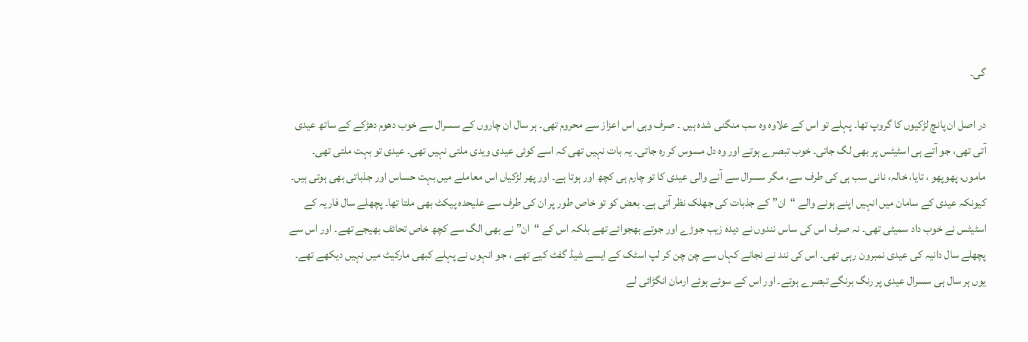گی۔

در اصل ان پانچ لڑکیوں کا گروپ تھا۔ پہلے تو اس کے علاوہ وہ سب منگنی شدہ ہیں ۔ صرف وہی اس اعزاز سے محروم تھی۔ ہر سال ان چاروں کے سسرال سے خوب دھوم دھڑکے کے ساتھ عیدی آتی تھی، جو آتے ہی اسٹیٹس پر بھی لگ جاتی۔ خوب تبصرے ہوتے اور وہ دل مسوس کر رہ جاتی۔ یہ بات نہیں تھی کہ اسے کوئی عیدی ویدی ملتی نہیں تھی۔ عیدی تو بہت ملتی تھی۔ ماموں، پھوپھو ، تایا، خالہ، نانی سب ہی کی طرف سے، مگر سسرال سے آنے والی عیدی کا تو چارم ہی کچھ اور ہوتا ہے۔ اور پھر لڑکیاں اس معاملے میں بہت حساس اور جذباتی بھی ہوتی ہیں۔ کیونکہ عیدی کے سامان میں انہیں اپنے ہونے والے “ان” کے جذبات کی جھلک نظر آتی ہے۔ بعض کو تو خاص طور پر ان کی طرف سے علیحدہ پیکٹ بھی ملتا تھا۔ پچھلے سال فاریہ کے اسٹیٹس نے خوب داد سمیٹی تھی۔ نہ صرف اس کی ساس نندوں نے دیدہ زیب جوڑے اور جوتے بھجوائے تھے بلکہ اس کے “ان” نے بھی الگ سے کچھ خاص تحائف بھیجے تھے۔ اور اس سے پچھلے سال دانیہ کی عیدی نمبرون رہی تھی۔ اس کی نند نے نجانے کہاں سے چن چن کر لپ اسٹک کے ایسے شیڈ گفٹ کیے تھے ، جو انہوں نے پہلے کبھی مارکیٹ میں نہیں دیکھے تھے۔
یوں ہر سال ہی سسرال عیدی پر رنگ برنگے تبصرے ہوتے۔ اور اس کے سوئے ہوئے ارمان انگڑائی لے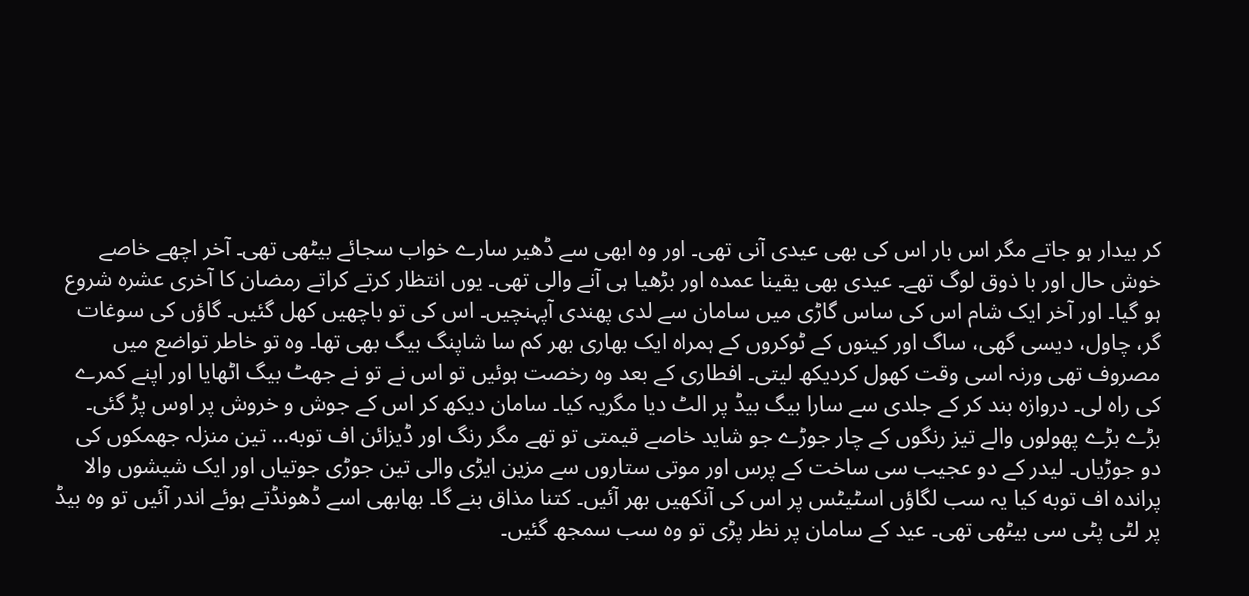کر بیدار ہو جاتے مگر اس بار اس کی بھی عیدی آنی تھی۔ اور وہ ابھی سے ڈھیر سارے خواب سجائے بیٹھی تھی۔ آخر اچھے خاصے خوش حال اور با ذوق لوگ تھے۔ عیدی بھی یقینا عمدہ اور بڑھیا ہی آنے والی تھی۔ یوں انتظار کرتے کراتے رمضان کا آخری عشرہ شروع ہو گیا۔ اور آخر ایک شام اس کی ساس گاڑی میں سامان سے لدی پھندی آپہنچیں۔ اس کی تو باچھیں کھل گئیں۔ گاؤں کی سوغات گر، چاول، دیسی گھی، ساگ اور کینوں کے ٹوکروں کے ہمراہ ایک بھاری بھر کم سا شاپنگ بیگ بھی تھا۔ وہ تو خاطر تواضع میں مصروف تھی ورنہ اسی وقت کھول کردیکھ لیتی۔ افطاری کے بعد وہ رخصت ہوئیں تو اس نے تو نے جھٹ بیگ اٹھایا اور اپنے کمرے کی راہ لی۔ دروازہ بند کر کے جلدی سے سارا بیگ بیڈ پر الٹ دیا مگریہ کیا۔ سامان دیکھ کر اس کے جوش و خروش پر اوس پڑ گئی۔ بڑے بڑے پھولوں والے تیز رنگوں کے چار جوڑے جو شاید خاصے قیمتی تو تھے مگر رنگ اور ڈیزائن اف توبه… تین منزلہ جھمکوں کی دو جوڑیاں۔ لیدر کے دو عجیب سی ساخت کے پرس اور موتی ستاروں سے مزین ایڑی والی تین جوڑی جوتیاں اور ایک شیشوں والا پراندہ اف توبه کیا یہ سب لگاؤں اسٹیٹس پر اس کی آنکھیں بھر آئیں۔ کتنا مذاق بنے گا۔ بھابھی اسے ڈھونڈتے ہوئے اندر آئیں تو وہ بیڈ پر لٹی پٹی سی بیٹھی تھی۔ عید کے سامان پر نظر پڑی تو وہ سب سمجھ گئیں۔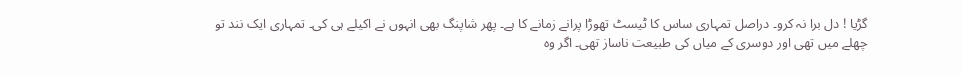گڑیا ! دل برا نہ کرو۔ دراصل تمہاری ساس کا ٹیسٹ تھوڑا پرانے زمانے کا ہے۔ پھر شاپنگ بھی انہوں نے اکیلے ہی کی۔ تمہاری ایک نند تو چھلے میں تھی اور دوسری کے میاں کی طبیعت ناساز تھی۔ اگر وہ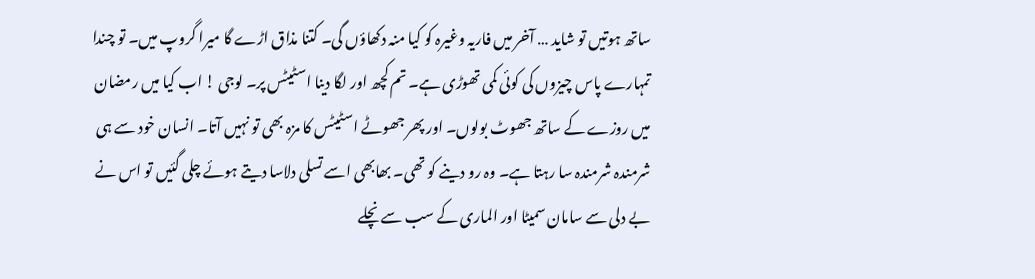ساتھ ہوتیں تو شاید … آخر میں فاریہ وغیرہ کو کیا منہ دکھاؤں گی۔ کتنا مذاق اڑے گا میرا گروپ میں۔ تو چندا تمہارے پاس چیزوں کی کوئی کمی تھوڑی ہے۔ تم کچھ اور لگا دینا اسٹیٹس پر۔ لوجی ! اب کیا میں رمضان میں روزے کے ساتھ جھوٹ بولوں۔ اور پھر جھوٹے اسٹیٹس کا مزہ بھی تو نہیں آتا۔ انسان خود سے ہی شرمندہ شرمندہ سا رہتا ہے۔ وہ رو دینے کو تھی۔ بھابھی اسے تسلی دلاسا دیتے ہوئے چلی گئیں تو اس نے بے دلی سے سامان سمیٹا اور الماری کے سب سے نچلے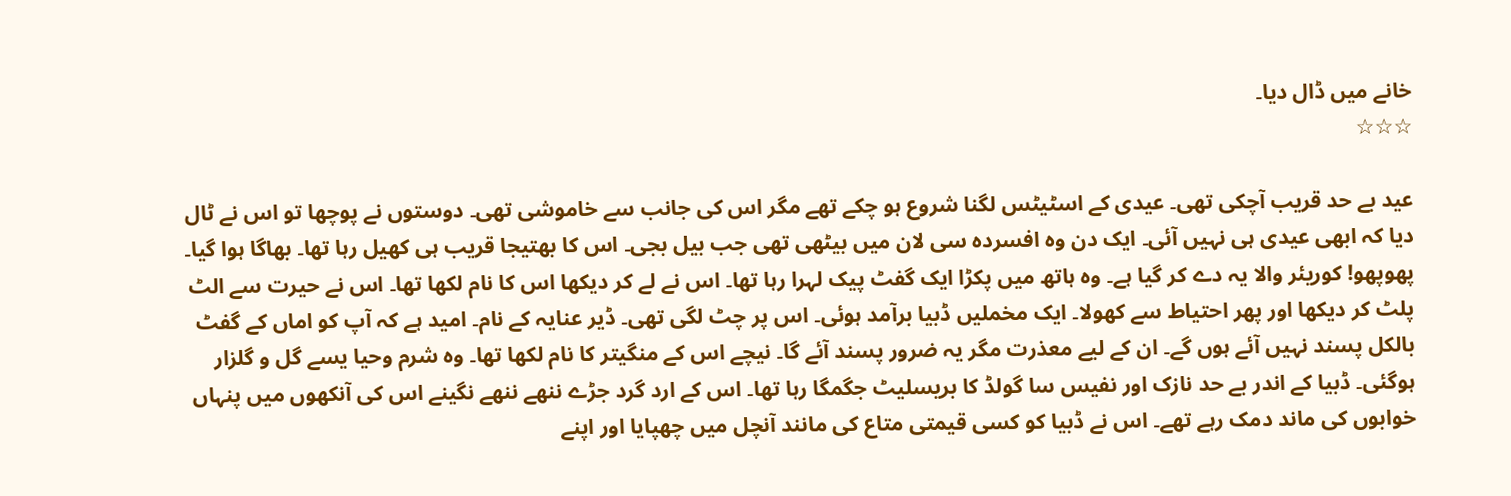خانے میں ڈال دیا۔
☆☆☆

عید بے حد قریب آچکی تھی۔ عیدی کے اسٹیٹس لگنا شروع ہو چکے تھے مگر اس کی جانب سے خاموشی تھی۔ دوستوں نے پوچھا تو اس نے ٹال دیا کہ ابھی عیدی ہی نہیں آئی۔ ایک دن وہ افسردہ سی لان میں بیٹھی تھی جب بیل بجی۔ اس کا بھتیجا قریب ہی کھیل رہا تھا۔ بھاگا ہوا گیا۔ پھوپھو! کوریئر والا یہ دے کر گیا ہے۔ وہ ہاتھ میں پکڑا ایک گفٹ پیک لہرا رہا تھا۔ اس نے لے کر دیکھا اس کا نام لکھا تھا۔ اس نے حیرت سے الٹ پلٹ کر دیکھا اور پھر احتیاط سے کھولا۔ ایک مخملیں ڈبیا برآمد ہوئی۔ اس پر چٹ لگی تھی۔ ڈیر عنایہ کے نام۔ امید ہے کہ آپ کو اماں کے گفٹ بالکل پسند نہیں آئے ہوں گے۔ ان کے لیے معذرت مگر یہ ضرور پسند آئے گا۔ نیچے اس کے منگیتر کا نام لکھا تھا۔ وہ شرم وحیا یسے گل و گلزار ہوگئی۔ ڈبیا کے اندر بے حد نازک اور نفیس سا گولڈ کا بریسلیٹ جگمگا رہا تھا۔ اس کے ارد گرد جڑے ننھے ننھے نگینے اس کی آنکھوں میں پنہاں خوابوں کی ماند دمک رہے تھے۔ اس نے ڈبیا کو کسی قیمتی متاع کی مانند آنچل میں چھپایا اور اپنے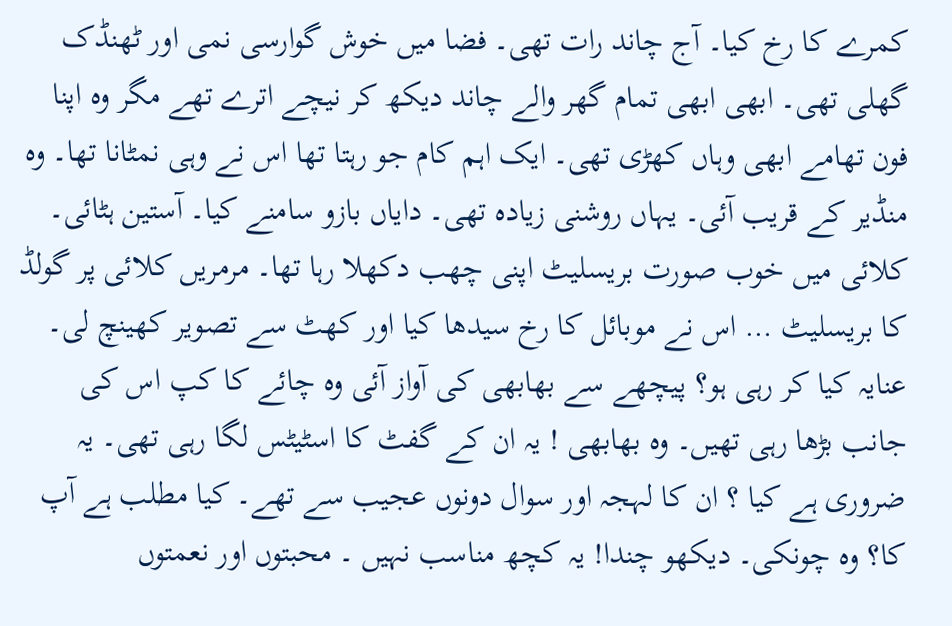کمرے کا رخ کیا۔ آج چاند رات تھی۔ فضا میں خوش گوارسی نمی اور ٹھنڈک گھلی تھی۔ ابھی ابھی تمام گھر والے چاند دیکھ کر نیچے اترے تھے مگر وہ اپنا فون تھامے ابھی وہاں کھڑی تھی۔ ایک اہم کام جو رہتا تھا اس نے وہی نمٹانا تھا۔ وہ منڈیر کے قریب آئی۔ یہاں روشنی زیادہ تھی۔ دایاں بازو سامنے کیا۔ آستین ہٹائی۔ کلائی میں خوب صورت بریسلیٹ اپنی چھب دکھلا رہا تھا۔ مرمریں کلائی پر گولڈ کا بریسلیٹ … اس نے موبائل کا رخ سیدھا کیا اور کھٹ سے تصویر کھینچ لی۔ عنایہ کیا کر رہی ہو؟ پیچھے سے بھابھی کی آواز آئی وہ چائے کا کپ اس کی جانب بڑھا رہی تھیں۔ وہ بھابھی ! یہ ان کے گفٹ کا اسٹیٹس لگا رہی تھی۔ یہ ضروری ہے کیا ؟ ان کا لہجہ اور سوال دونوں عجیب سے تھے۔ کیا مطلب ہے آپ کا؟ وہ چونکی۔ دیکھو چندا! یہ کچھ مناسب نہیں ۔ محبتوں اور نعمتوں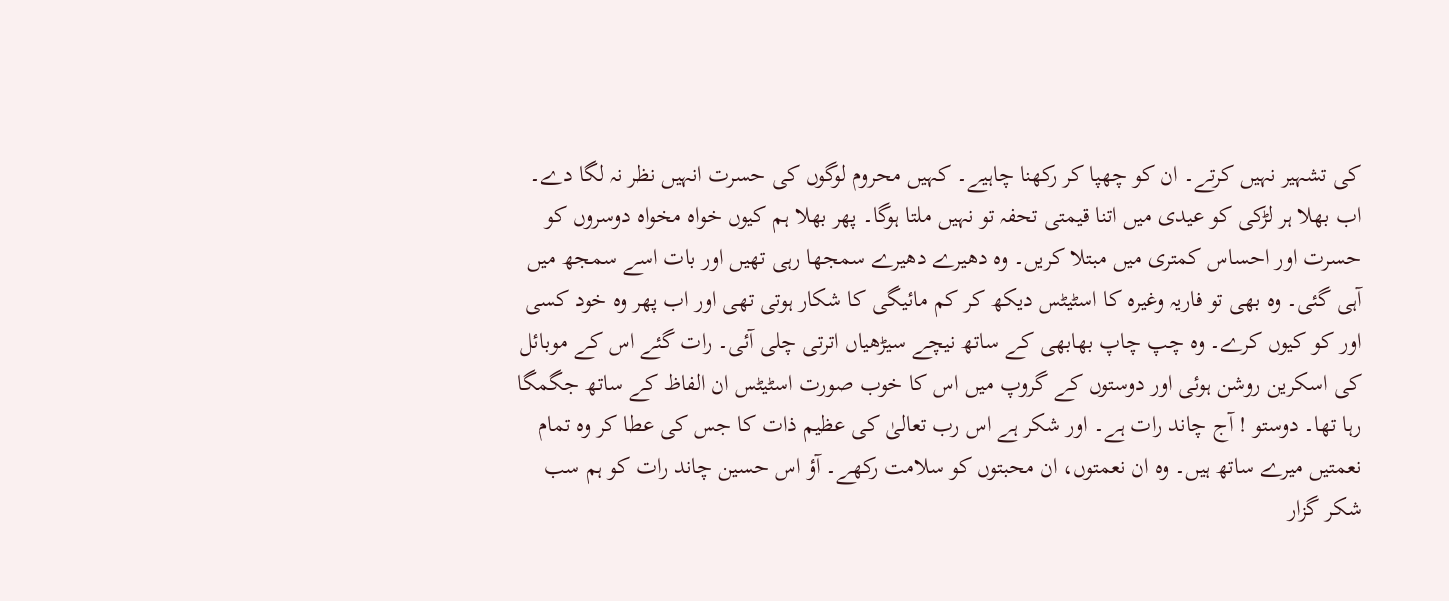کی تشہیر نہیں کرتے۔ ان کو چھپا کر رکھنا چاہیے۔ کہیں محروم لوگوں کی حسرت انہیں نظر نہ لگا دے۔ اب بھلا ہر لڑکی کو عیدی میں اتنا قیمتی تحفہ تو نہیں ملتا ہوگا۔ پھر بھلا ہم کیوں خواہ مخواہ دوسروں کو حسرت اور احساس کمتری میں مبتلا کریں۔ وہ دھیرے دھیرے سمجھا رہی تھیں اور بات اسے سمجھ میں آہی گئی۔ وہ بھی تو فاریہ وغیرہ کا اسٹیٹس دیکھ کر کم مائیگی کا شکار ہوتی تھی اور اب پھر وہ خود کسی اور کو کیوں کرے۔ وہ چپ چاپ بھابھی کے ساتھ نیچے سیڑھیاں اترتی چلی آئی۔ رات گئے اس کے موبائل کی اسکرین روشن ہوئی اور دوستوں کے گروپ میں اس کا خوب صورت اسٹیٹس ان الفاظ کے ساتھ جگمگا رہا تھا۔ دوستو ! آج چاند رات ہے۔ اور شکر ہے اس رب تعالیٰ کی عظیم ذات کا جس کی عطا کر وہ تمام نعمتیں میرے ساتھ ہیں۔ وہ ان نعمتوں، ان محبتوں کو سلامت رکھے۔ آؤ اس حسین چاند رات کو ہم سب شکر گزار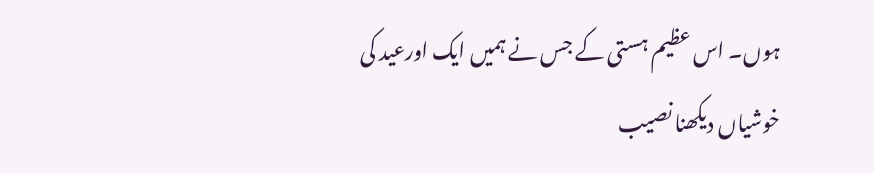ہوں۔ اس عظیم ہستی کے جس نے ہمیں ایک اورعید کی خوشیاں دیکھنا نصیب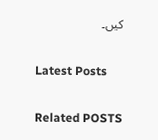کیں۔

Latest Posts

Related POSTS